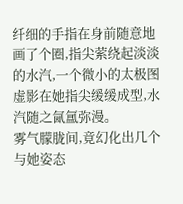纤细的手指在身前随意地画了个圈,指尖萦绕起淡淡的水汽,一个微小的太极图虚影在她指尖缓缓成型,水汽随之氤氲弥漫。
雾气朦胧间,竟幻化出几个与她姿态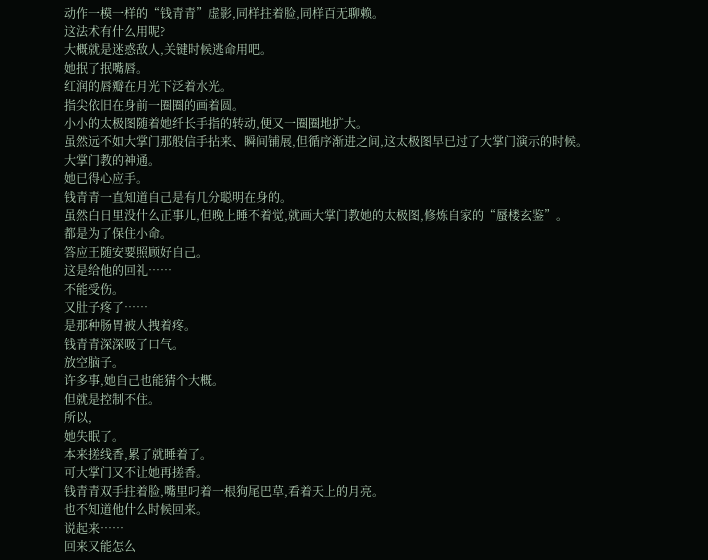动作一模一样的“钱青青”虚影,同样拄着脸,同样百无聊赖。
这法术有什么用呢?
大概就是迷惑敌人,关键时候逃命用吧。
她抿了抿嘴唇。
红润的唇瓣在月光下泛着水光。
指尖依旧在身前一圈圈的画着圆。
小小的太极图随着她纤长手指的转动,便又一圈圈地扩大。
虽然远不如大掌门那般信手拈来、瞬间铺展,但循序渐进之间,这太极图早已过了大掌门演示的时候。
大掌门教的神通。
她已得心应手。
钱青青一直知道自己是有几分聪明在身的。
虽然白日里没什么正事儿,但晚上睡不着觉,就画大掌门教她的太极图,修炼自家的“蜃楼玄鉴”。
都是为了保住小命。
答应王随安要照顾好自己。
这是给他的回礼……
不能受伤。
又肚子疼了……
是那种肠胃被人拽着疼。
钱青青深深吸了口气。
放空脑子。
许多事,她自己也能猜个大概。
但就是控制不住。
所以,
她失眠了。
本来搓线香,累了就睡着了。
可大掌门又不让她再搓香。
钱青青双手拄着脸,嘴里叼着一根狗尾巴草,看着天上的月亮。
也不知道他什么时候回来。
说起来……
回来又能怎么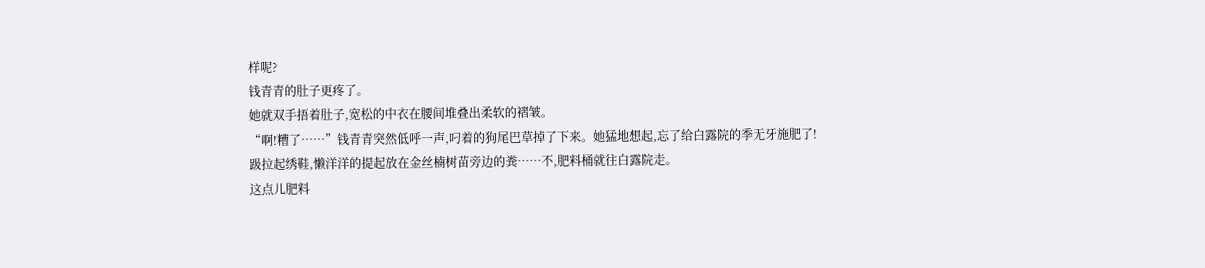样呢?
钱青青的肚子更疼了。
她就双手捂着肚子,宽松的中衣在腰间堆叠出柔软的褶皱。
“啊!糟了……”钱青青突然低呼一声,叼着的狗尾巴草掉了下来。她猛地想起,忘了给白露院的季无牙施肥了!
趿拉起绣鞋,懒洋洋的提起放在金丝楠树苗旁边的粪……不,肥料桶就往白露院走。
这点儿肥料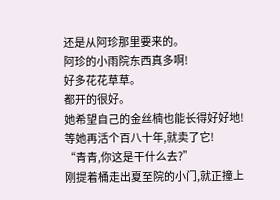还是从阿珍那里要来的。
阿珍的小雨院东西真多啊!
好多花花草草。
都开的很好。
她希望自己的金丝楠也能长得好好地!
等她再活个百八十年,就卖了它!
“青青,你这是干什么去?”
刚提着桶走出夏至院的小门,就正撞上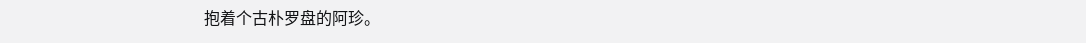抱着个古朴罗盘的阿珍。